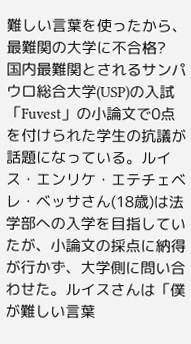難しい言葉を使ったから、最難関の大学に不合格?
国内最難関とされるサンパウロ総合大学(USP)の入試「Fuvest」の小論文で0点を付けられた学生の抗議が話題になっている。ルイス・エンリケ・エテチェベレ・ベッサさん(18歳)は法学部への入学を目指していたが、小論文の採点に納得が行かず、大学側に問い合わせた。ルイスさんは「僕が難しい言葉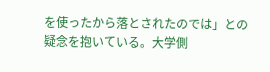を使ったから落とされたのでは」との疑念を抱いている。大学側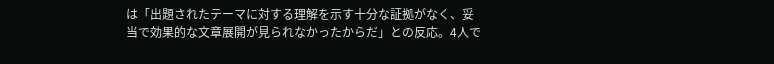は「出題されたテーマに対する理解を示す十分な証拠がなく、妥当で効果的な文章展開が見られなかったからだ」との反応。4人で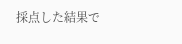採点した結果で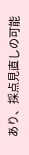あり、採点見直しの可能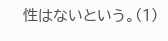性はないという。(1)